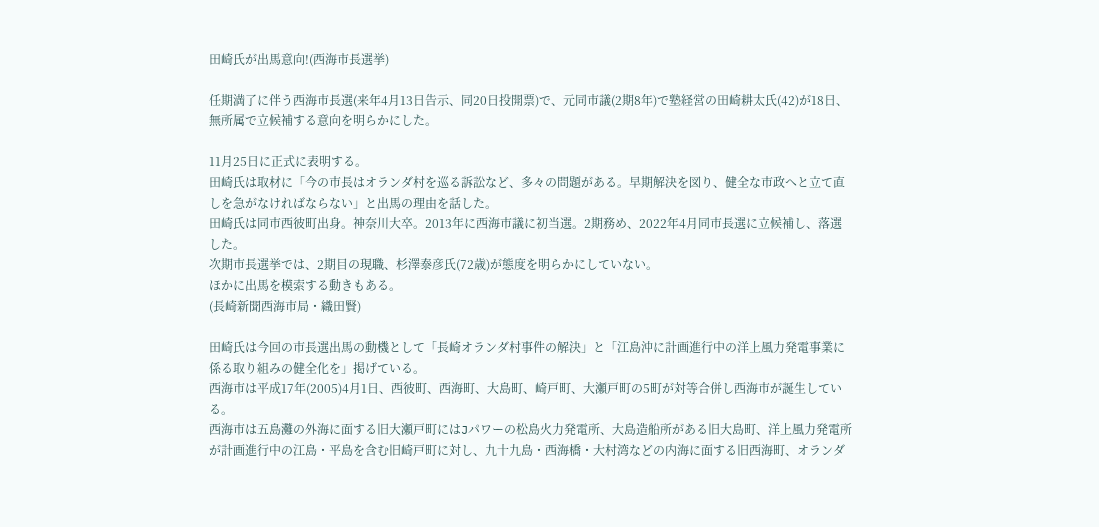田崎氏が出馬意向!(西海市長選挙)

任期満了に伴う西海市長選(来年4月13日告示、同20日投開票)で、元同市議(2期8年)で塾経営の田崎耕太氏(42)が18日、無所属で立候補する意向を明らかにした。

11月25日に正式に表明する。
田崎氏は取材に「今の市長はオランダ村を巡る訴訟など、多々の問題がある。早期解決を図り、健全な市政へと立て直しを急がなければならない」と出馬の理由を話した。
田崎氏は同市西彼町出身。神奈川大卒。2013年に西海市議に初当選。2期務め、2022年4月同市長選に立候補し、落選した。
次期市長選挙では、2期目の現職、杉澤泰彦氏(72歳)が態度を明らかにしていない。
ほかに出馬を模索する動きもある。
(長崎新聞西海市局・織田賢)

田崎氏は今回の市長選出馬の動機として「長崎オランダ村事件の解決」と「江島沖に計画進行中の洋上風力発電事業に係る取り組みの健全化を」掲げている。
西海市は平成17年(2005)4月1日、西彼町、西海町、大島町、崎戸町、大瀬戸町の5町が対等合併し西海市が誕生している。
西海市は五島灘の外海に面する旧大瀬戸町にはJパワーの松島火力発電所、大島造船所がある旧大島町、洋上風力発電所が計画進行中の江島・平島を含む旧崎戸町に対し、九十九島・西海橋・大村湾などの内海に面する旧西海町、オランダ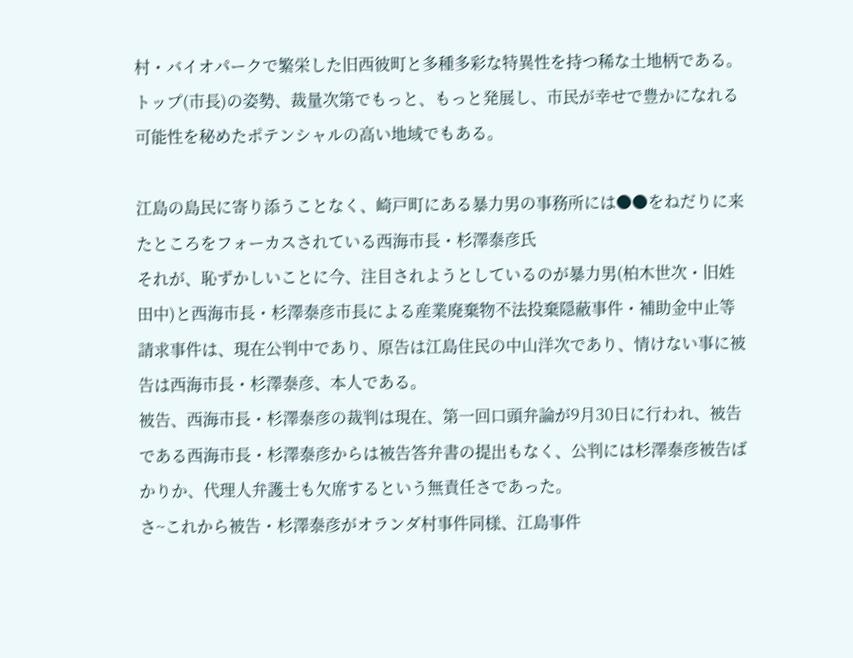村・バイオパークで繁栄した旧西彼町と多種多彩な特異性を持つ稀な土地柄である。
トップ(市長)の姿勢、裁量次第でもっと、もっと発展し、市民が幸せで豊かになれる可能性を秘めたポテンシャルの高い地域でもある。

江島の島民に寄り添うことなく、崎戸町にある暴力男の事務所には●●をねだりに来たところをフォーカスされている西海市長・杉澤泰彦氏
それが、恥ずかしいことに今、注目されようとしているのが暴力男(柏木世次・旧姓田中)と西海市長・杉澤泰彦市長による産業廃棄物不法投棄隠蔽事件・補助金中止等請求事件は、現在公判中であり、原告は江島住民の中山洋次であり、情けない事に被告は西海市長・杉澤泰彦、本人である。
被告、西海市長・杉澤泰彦の裁判は現在、第一回口頭弁論が9月30日に行われ、被告である西海市長・杉澤泰彦からは被告答弁書の提出もなく、公判には杉澤泰彦被告ばかりか、代理人弁護士も欠席するという無責任さであった。
さ~これから被告・杉澤泰彦がオランダ村事件同様、江島事件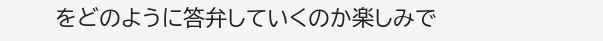をどのように答弁していくのか楽しみで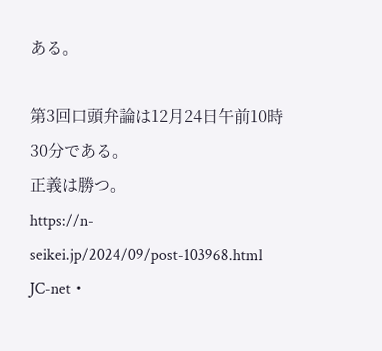ある。

第3回口頭弁論は12月24日午前10時30分である。
正義は勝つ。
https://n-seikei.jp/2024/09/post-103968.html
JC-net・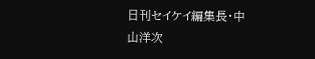日刊セイケイ編集長・中山洋次